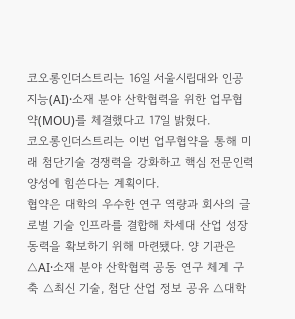코오롱인더스트리는 16일 서울시립대와 인공지능(AI)·소재 분야 산학협력을 위한 업무협약(MOU)를 체결했다고 17일 밝혔다.
코오롱인더스트리는 이번 업무협약을 통해 미래 첨단기술 경쟁력을 강화하고 핵심 전문인력 양성에 힘쓴다는 계획이다.
협약은 대학의 우수한 연구 역량과 회사의 글로벌 기술 인프라를 결합해 차세대 산업 성장 동력을 확보하기 위해 마련됐다. 양 기관은 △AI·소재 분야 산학협력 공동 연구 체계 구축 △최신 기술, 첨단 산업 정보 공유 △대학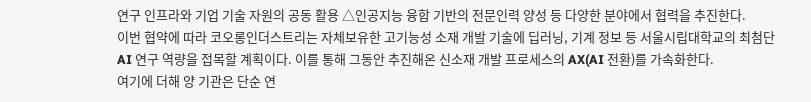연구 인프라와 기업 기술 자원의 공동 활용 △인공지능 융합 기반의 전문인력 양성 등 다양한 분야에서 협력을 추진한다.
이번 협약에 따라 코오롱인더스트리는 자체보유한 고기능성 소재 개발 기술에 딥러닝, 기계 정보 등 서울시립대학교의 최첨단 AI 연구 역량을 접목할 계획이다. 이를 통해 그동안 추진해온 신소재 개발 프로세스의 AX(AI 전환)를 가속화한다.
여기에 더해 양 기관은 단순 연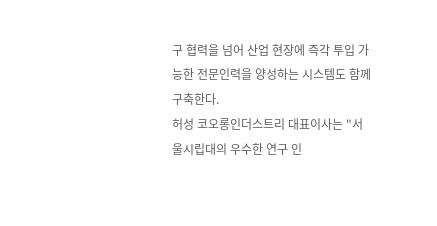구 협력을 넘어 산업 현장에 즉각 투입 가능한 전문인력을 양성하는 시스템도 함께 구축한다.
허성 코오롱인더스트리 대표이사는 "서울시립대의 우수한 연구 인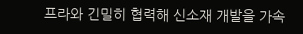프라와 긴밀히 협력해 신소재 개발을 가속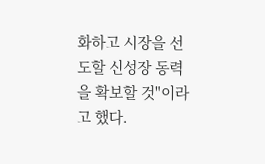화하고 시장을 선도할 신성장 동력을 확보할 것"이라고 했다.